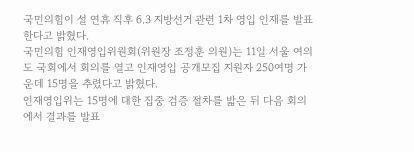국민의힘이 설 연휴 직후 6.3 지방선거 관련 1차 영입 인재를 발표한다고 밝혔다.
국민의힘 인재영입위원회(위원장 조정훈 의원)는 11일 서울 여의도 국회에서 회의를 열고 인재영입 공개모집 지원자 250여명 가운데 15명을 추렸다고 밝혔다.
인재영입위는 15명에 대한 집중 검증 절차를 밟은 뒤 다음 회의에서 결과를 발표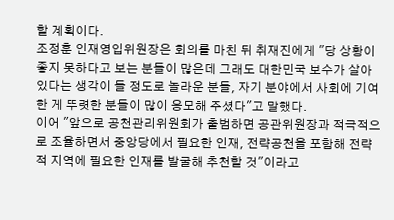할 계획이다.
조정훈 인재영입위원장은 회의를 마친 뒤 취재진에게 "당 상황이 좋지 못하다고 보는 분들이 많은데 그래도 대한민국 보수가 살아있다는 생각이 들 정도로 놀라운 분들, 자기 분야에서 사회에 기여한 게 뚜렷한 분들이 많이 응모해 주셨다"고 말했다.
이어 "앞으로 공천관리위원회가 출범하면 공관위원장과 적극적으로 조율하면서 중앙당에서 필요한 인재, 전략공천을 포함해 전략적 지역에 필요한 인재를 발굴해 추천할 것"이라고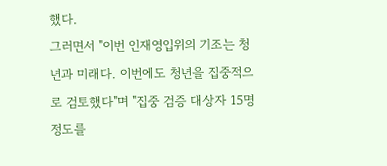했다.
그러면서 "이번 인재영입위의 기조는 청년과 미래다. 이번에도 청년을 집중적으로 검토했다"며 "집중 검증 대상자 15명 정도를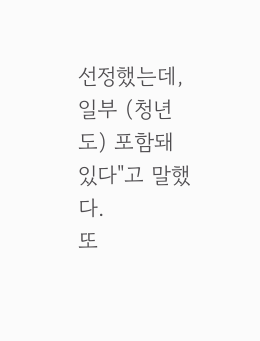선정했는데, 일부 (청년도) 포함돼 있다"고 말했다.
또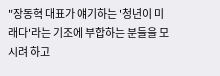"장동혁 대표가 얘기하는 '청년이 미래다'라는 기조에 부합하는 분들을 모시려 하고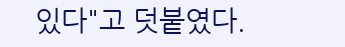있다"고 덧붙였다.